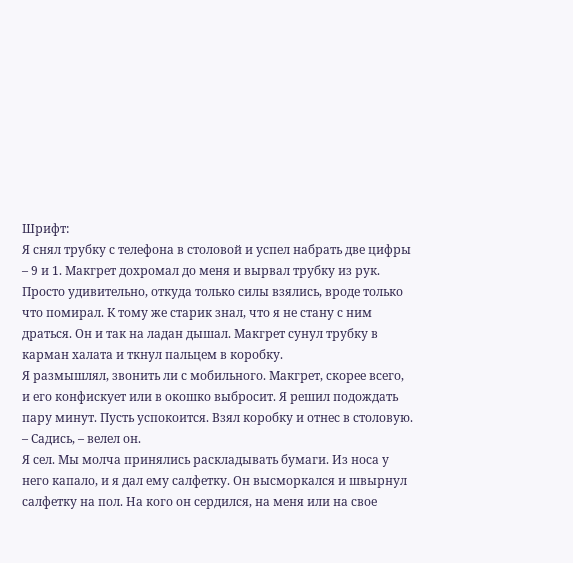Шрифт:
Я снял трубку с телефона в столовой и успел набрать две цифры – 9 и 1. Макгрет дохромал до меня и вырвал трубку из рук. Просто удивительно, откуда только силы взялись, вроде только что помирал. К тому же старик знал, что я не стану с ним драться. Он и так на ладан дышал. Макгрет сунул трубку в карман халата и ткнул пальцем в коробку.
Я размышлял, звонить ли с мобильного. Макгрет, скорее всего, и его конфискует или в окошко выбросит. Я решил подождать пару минут. Пусть успокоится. Взял коробку и отнес в столовую.
– Садись, – велел он.
Я сел. Мы молча принялись раскладывать бумаги. Из носа у него капало, и я дал ему салфетку. Он высморкался и швырнул салфетку на пол. На кого он сердился, на меня или на свое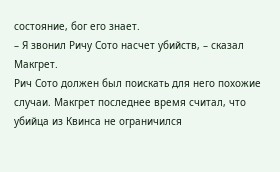состояние, бог его знает.
– Я звонил Ричу Сото насчет убийств, – сказал Макгрет.
Рич Сото должен был поискать для него похожие случаи. Макгрет последнее время считал, что убийца из Квинса не ограничился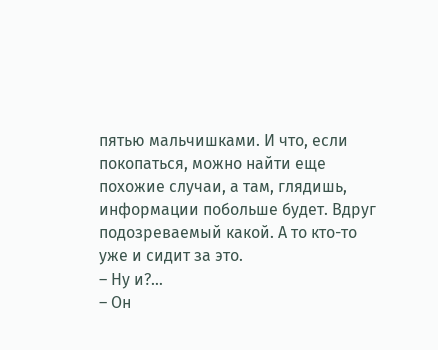пятью мальчишками. И что, если покопаться, можно найти еще похожие случаи, а там, глядишь, информации побольше будет. Вдруг подозреваемый какой. А то кто-то уже и сидит за это.
– Ну и?…
– Он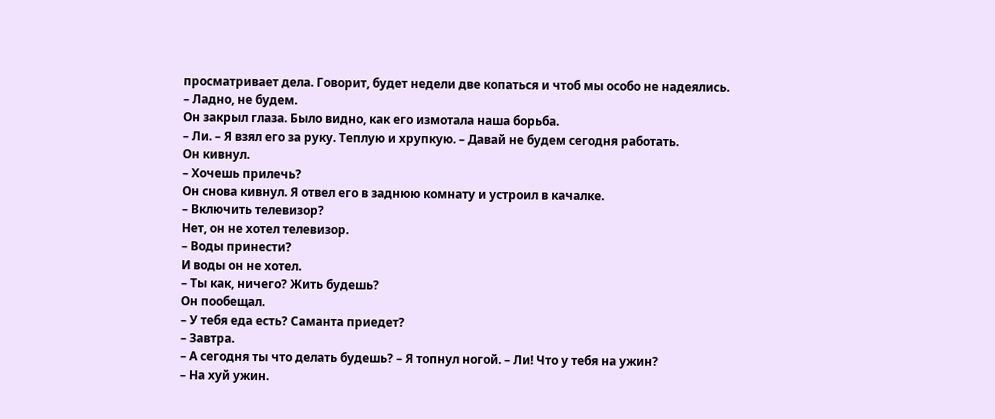просматривает дела. Говорит, будет недели две копаться и чтоб мы особо не надеялись.
– Ладно, не будем.
Он закрыл глаза. Было видно, как его измотала наша борьба.
– Ли. – Я взял его за руку. Теплую и хрупкую. – Давай не будем сегодня работать.
Он кивнул.
– Хочешь прилечь?
Он снова кивнул. Я отвел его в заднюю комнату и устроил в качалке.
– Включить телевизор?
Нет, он не хотел телевизор.
– Воды принести?
И воды он не хотел.
– Ты как, ничего? Жить будешь?
Он пообещал.
– У тебя еда есть? Саманта приедет?
– Завтра.
– А сегодня ты что делать будешь? – Я топнул ногой. – Ли! Что у тебя на ужин?
– На хуй ужин.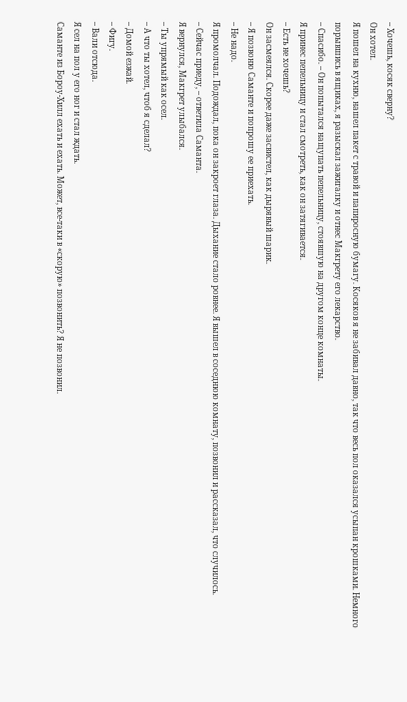– Хочешь, косяк сверну?
Он хотел.
Я пошел на кухню, нашел пакет с травой и папиросную бумагу. Косяков я не забивал давно, так что весь пол оказался усыпан крошками. Немного порывшись в ящиках, я разыскал зажигалку и отнес Макгрету его лекарство.
– Спасибо. – Он попытался нащупать пепельницу, стоявшую на другом конце комнаты.
Я принес пепельницу и стал смотреть, как он затягивается.
– Есть не хочешь?
Он засмеялся. Скорее даже засвистел, как дырявый шарик.
– Я позвоню Саманте и попрошу ее приехать.
– Не надо.
Я промолчал. Подождал, пока он закроет глаза. Дыхание стало ровнее. Я вышел в соседнюю комнату, позвонил и рассказал, что случилось.
– Сейчас приеду, – ответила Саманта.
Я вернулся, Макгрет улыбался.
– Ты упрямый как осел.
– А что ты хотел, чтоб я сделал?
– Домой езжай.
– Фигу.
– Вали отсюда.
Я сел на пол у его ног и стал ждать.
Саманте из Бороу-Хилл ехать и ехать. Может, все-таки в «скорую» позвонить? Я не позвонил.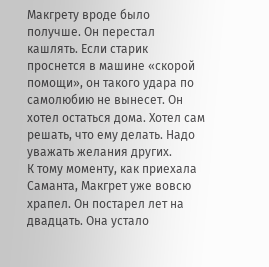Макгрету вроде было получше. Он перестал кашлять. Если старик проснется в машине «скорой помощи», он такого удара по самолюбию не вынесет. Он хотел остаться дома. Хотел сам решать, что ему делать. Надо уважать желания других.
К тому моменту, как приехала Саманта, Макгрет уже вовсю храпел. Он постарел лет на двадцать. Она устало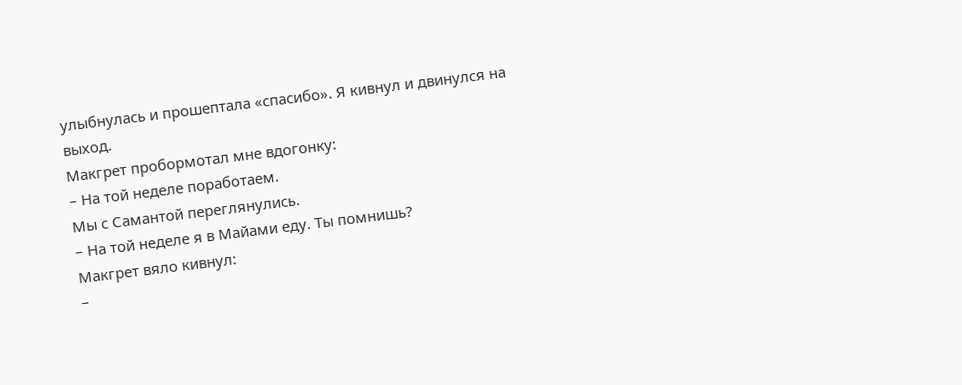улыбнулась и прошептала «спасибо». Я кивнул и двинулся на выход.
Макгрет пробормотал мне вдогонку:
– На той неделе поработаем.
Мы с Самантой переглянулись.
– На той неделе я в Майами еду. Ты помнишь?
Макгрет вяло кивнул:
–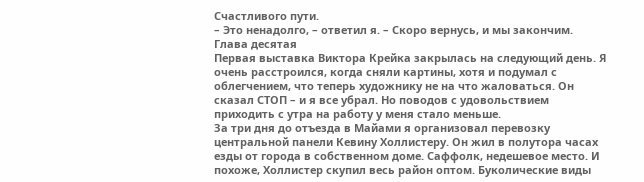Счастливого пути.
– Это ненадолго, – ответил я. – Скоро вернусь, и мы закончим.
Глава десятая
Первая выставка Виктора Крейка закрылась на следующий день. Я очень расстроился, когда сняли картины, хотя и подумал с облегчением, что теперь художнику не на что жаловаться. Он сказал СТОП – и я все убрал. Но поводов с удовольствием приходить с утра на работу у меня стало меньше.
За три дня до отъезда в Майами я организовал перевозку центральной панели Кевину Холлистеру. Он жил в полутора часах езды от города в собственном доме. Саффолк, недешевое место. И похоже, Холлистер скупил весь район оптом. Буколические виды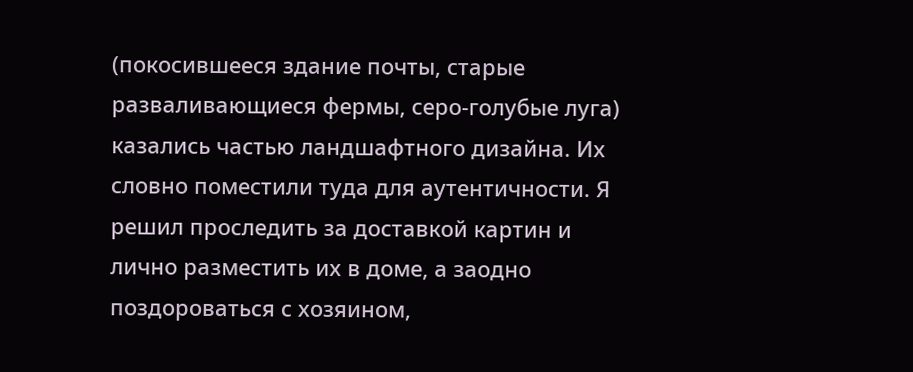(покосившееся здание почты, старые разваливающиеся фермы, серо-голубые луга) казались частью ландшафтного дизайна. Их словно поместили туда для аутентичности. Я решил проследить за доставкой картин и лично разместить их в доме, а заодно поздороваться с хозяином,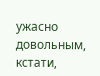ужасно довольным, кстати,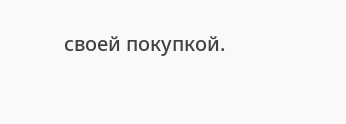своей покупкой.